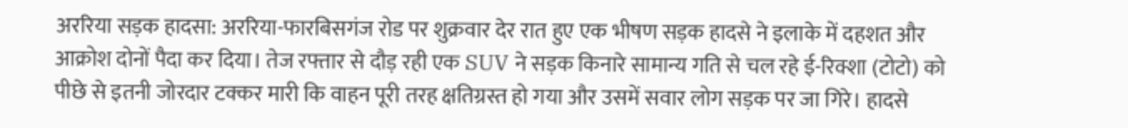अररिया सड़क हादसा: अररिया-फारबिसगंज रोड पर शुक्रवार देर रात हुए एक भीषण सड़क हादसे ने इलाके में दहशत और आक्रोश दोनों पैदा कर दिया। तेज रफ्तार से दौड़ रही एक SUV ने सड़क किनारे सामान्य गति से चल रहे ई-रिक्शा (टोटो) को पीछे से इतनी जोरदार टक्कर मारी कि वाहन पूरी तरह क्षतिग्रस्त हो गया और उसमें सवार लोग सड़क पर जा गिरे। हादसे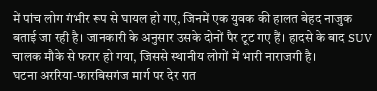में पांच लोग गंभीर रूप से घायल हो गए, जिनमें एक युवक की हालत बेहद नाजुक बताई जा रही है। जानकारी के अनुसार उसके दोनों पैर टूट गए हैं। हादसे के बाद SUV चालक मौके से फरार हो गया, जिससे स्थानीय लोगों में भारी नाराजगी है।
घटना अररिया-फारबिसगंज मार्ग पर देर रात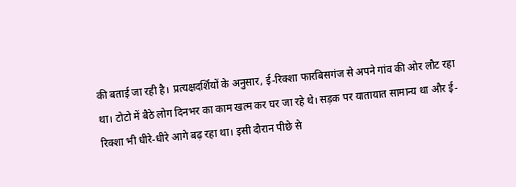की बताई जा रही है। प्रत्यक्षदर्शियों के अनुसार, ई-रिक्शा फारबिसगंज से अपने गांव की ओर लौट रहा था। टोटो में बैठे लोग दिनभर का काम खत्म कर घर जा रहे थे। सड़क पर यातायात सामान्य था और ई-रिक्शा भी धीरे-धीरे आगे बढ़ रहा था। इसी दौरान पीछे से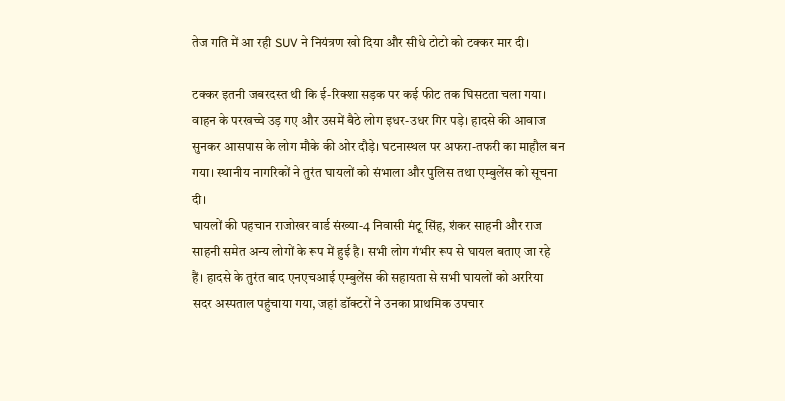तेज गति में आ रही SUV ने नियंत्रण खो दिया और सीधे टोटो को टक्कर मार दी।

टक्कर इतनी जबरदस्त थी कि ई-रिक्शा सड़क पर कई फीट तक घिसटता चला गया। वाहन के परखच्चे उड़ गए और उसमें बैठे लोग इधर-उधर गिर पड़े। हादसे की आवाज सुनकर आसपास के लोग मौके की ओर दौड़े। घटनास्थल पर अफरा-तफरी का माहौल बन गया। स्थानीय नागरिकों ने तुरंत घायलों को संभाला और पुलिस तथा एम्बुलेंस को सूचना दी।
घायलों की पहचान राजोखर वार्ड संख्या-4 निवासी मंटू सिंह, शंकर साहनी और राज साहनी समेत अन्य लोगों के रूप में हुई है। सभी लोग गंभीर रूप से घायल बताए जा रहे हैं। हादसे के तुरंत बाद एनएचआई एम्बुलेंस की सहायता से सभी घायलों को अररिया सदर अस्पताल पहुंचाया गया, जहां डॉक्टरों ने उनका प्राथमिक उपचार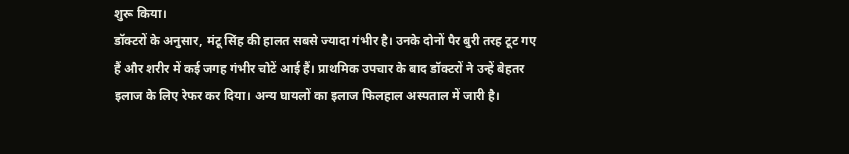शुरू किया।
डॉक्टरों के अनुसार, मंटू सिंह की हालत सबसे ज्यादा गंभीर है। उनके दोनों पैर बुरी तरह टूट गए हैं और शरीर में कई जगह गंभीर चोटें आई हैं। प्राथमिक उपचार के बाद डॉक्टरों ने उन्हें बेहतर इलाज के लिए रेफर कर दिया। अन्य घायलों का इलाज फिलहाल अस्पताल में जारी है।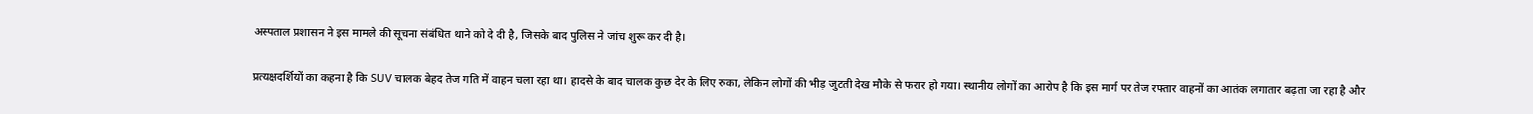अस्पताल प्रशासन ने इस मामले की सूचना संबंधित थाने को दे दी है, जिसके बाद पुलिस ने जांच शुरू कर दी है।

प्रत्यक्षदर्शियों का कहना है कि SUV चालक बेहद तेज गति में वाहन चला रहा था। हादसे के बाद चालक कुछ देर के लिए रुका, लेकिन लोगों की भीड़ जुटती देख मौके से फरार हो गया। स्थानीय लोगों का आरोप है कि इस मार्ग पर तेज रफ्तार वाहनों का आतंक लगातार बढ़ता जा रहा है और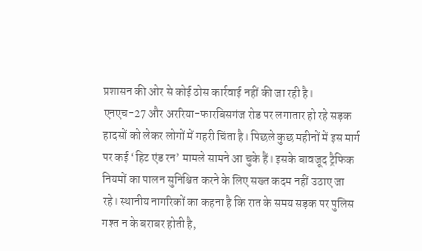प्रशासन की ओर से कोई ठोस कार्रवाई नहीं की जा रही है।
एनएच-27 और अररिया-फारबिसगंज रोड पर लगातार हो रहे सड़क हादसों को लेकर लोगों में गहरी चिंता है। पिछले कुछ महीनों में इस मार्ग पर कई ‘हिट एंड रन’ मामले सामने आ चुके हैं। इसके बावजूद ट्रैफिक नियमों का पालन सुनिश्चित करने के लिए सख्त कदम नहीं उठाए जा रहे। स्थानीय नागरिकों का कहना है कि रात के समय सड़क पर पुलिस गश्त न के बराबर होती है,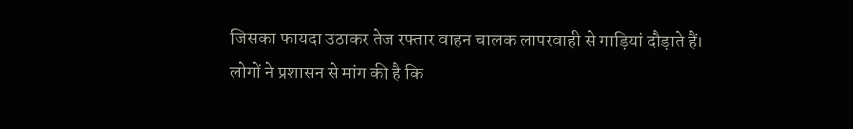जिसका फायदा उठाकर तेज रफ्तार वाहन चालक लापरवाही से गाड़ियां दौड़ाते हैं।
लोगों ने प्रशासन से मांग की है कि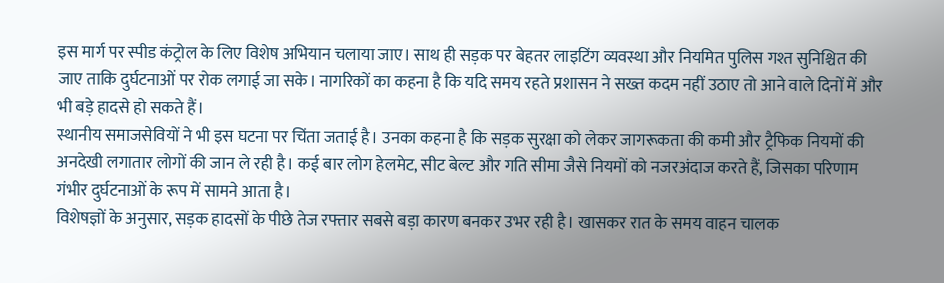इस मार्ग पर स्पीड कंट्रोल के लिए विशेष अभियान चलाया जाए। साथ ही सड़क पर बेहतर लाइटिंग व्यवस्था और नियमित पुलिस गश्त सुनिश्चित की जाए ताकि दुर्घटनाओं पर रोक लगाई जा सके। नागरिकों का कहना है कि यदि समय रहते प्रशासन ने सख्त कदम नहीं उठाए तो आने वाले दिनों में और भी बड़े हादसे हो सकते हैं।
स्थानीय समाजसेवियों ने भी इस घटना पर चिंता जताई है। उनका कहना है कि सड़क सुरक्षा को लेकर जागरूकता की कमी और ट्रैफिक नियमों की अनदेखी लगातार लोगों की जान ले रही है। कई बार लोग हेलमेट, सीट बेल्ट और गति सीमा जैसे नियमों को नजरअंदाज करते हैं, जिसका परिणाम गंभीर दुर्घटनाओं के रूप में सामने आता है।
विशेषज्ञों के अनुसार, सड़क हादसों के पीछे तेज रफ्तार सबसे बड़ा कारण बनकर उभर रही है। खासकर रात के समय वाहन चालक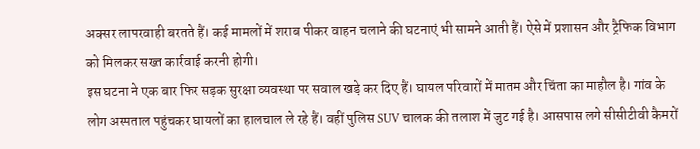अक्सर लापरवाही बरतते हैं। कई मामलों में शराब पीकर वाहन चलाने की घटनाएं भी सामने आती हैं। ऐसे में प्रशासन और ट्रैफिक विभाग को मिलकर सख्त कार्रवाई करनी होगी।
इस घटना ने एक बार फिर सड़क सुरक्षा व्यवस्था पर सवाल खड़े कर दिए हैं। घायल परिवारों में मातम और चिंता का माहौल है। गांव के लोग अस्पताल पहुंचकर घायलों का हालचाल ले रहे हैं। वहीं पुलिस SUV चालक की तलाश में जुट गई है। आसपास लगे सीसीटीवी कैमरों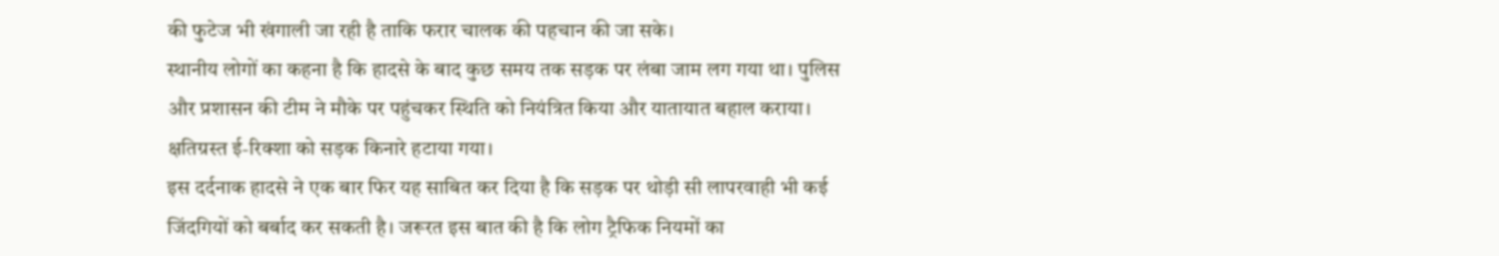की फुटेज भी खंगाली जा रही है ताकि फरार चालक की पहचान की जा सके।
स्थानीय लोगों का कहना है कि हादसे के बाद कुछ समय तक सड़क पर लंबा जाम लग गया था। पुलिस और प्रशासन की टीम ने मौके पर पहुंचकर स्थिति को नियंत्रित किया और यातायात बहाल कराया। क्षतिग्रस्त ई-रिक्शा को सड़क किनारे हटाया गया।
इस दर्दनाक हादसे ने एक बार फिर यह साबित कर दिया है कि सड़क पर थोड़ी सी लापरवाही भी कई जिंदगियों को बर्बाद कर सकती है। जरूरत इस बात की है कि लोग ट्रैफिक नियमों का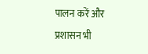पालन करें और प्रशासन भी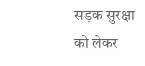सड़क सुरक्षा को लेकर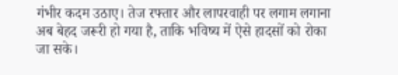गंभीर कदम उठाए। तेज रफ्तार और लापरवाही पर लगाम लगाना अब बेहद जरूरी हो गया है, ताकि भविष्य में ऐसे हादसों को रोका जा सके।